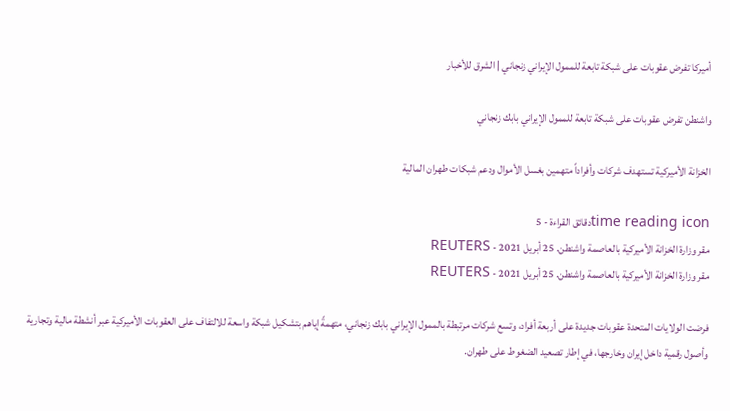أميركا تفرض عقوبات على شبكة تابعة للممول الإيراني زنجاني | الشرق للأخبار

واشنطن تفرض عقوبات على شبكة تابعة للممول الإيراني بابك زنجاني

الخزانة الأميركية تستهدف شركات وأفراداً متهمين بغسل الأموال ودعم شبكات طهران المالية

time reading iconدقائق القراءة - 5
مقر وزارة الخزانة الأميركية بالعاصمة واشنطن. 25 أبريل 2021 - REUTERS
مقر وزارة الخزانة الأميركية بالعاصمة واشنطن. 25 أبريل 2021 - REUTERS

فرضت الولايات المتحدة عقوبات جديدة على أربعة أفراد، وتسع شركات مرتبطة بالممول الإيراني بابك زنجاني، متهمةً إياهم بتشكيل شبكة واسعة للالتفاف على العقوبات الأميركية عبر أنشطة مالية وتجارية وأصول رقمية داخل إيران وخارجها، في إطار تصعيد الضغوط على طهران.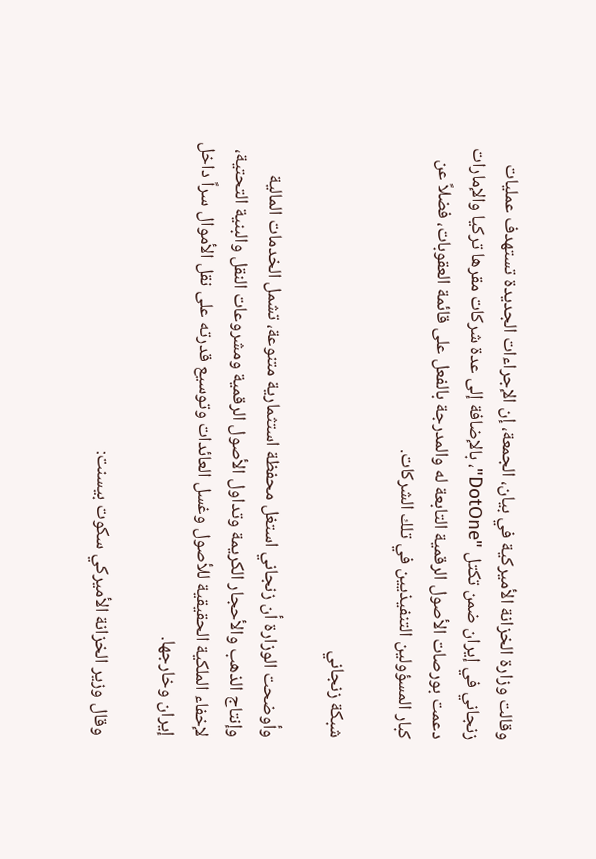وقالت وزارة الخزانة الأميركية في بيان، الجمعة، إن الإجراءات الجديدة تستهدف عمليات زنجاني في إيران ضمن تكتل "DotOne"، بالإضافة إلى عدة شركات مقرها تركيا والإمارات دعمت بورصات الأصول الرقمية التابعة له والمدرجة بالفعل على قائمة العقوبات، فضلاً عن كبار المسؤولين التنفيذيين في تلك الشركات.

شبكة زنجاني

وأوضحت الوزارة أن زنجاني استغل محفظة استثمارية متنوعة، تشمل الخدمات المالية وإنتاج الذهب والأحجار الكريمة وتداول الأصول الرقمية ومشروعات النقل والبنية التحتية، لإخفاء الملكية الحقيقية للأصول وغسل العائدات وتوسيع قدرته على نقل الأموال سراً داخل إيران وخارجها.

وقال وزير الخزانة الأميركي سكوت بيسنت: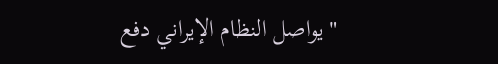"يواصل النظام الإيراني دفع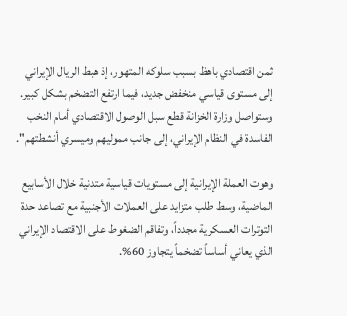ثمن اقتصادي باهظ بسبب سلوكه المتهور، إذ هبط الريال الإيراني إلى مستوى قياسي منخفض جديد، فيما ارتفع التضخم بشكل كبير. وستواصل وزارة الخزانة قطع سبل الوصول الاقتصادي أمام النخب الفاسدة في النظام الإيراني، إلى جانب مموليهم وميسري أنشطتهم".

وهوت العملة الإيرانية إلى مستويات قياسية متدنية خلال الأسابيع الماضية، وسط طلب متزايد على العملات الأجنبية مع تصاعد حدة التوترات العسكرية مجدداً، وتفاقم الضغوط على الاقتصاد الإيراني الذي يعاني أساساً تضخماً يتجاوز 60%.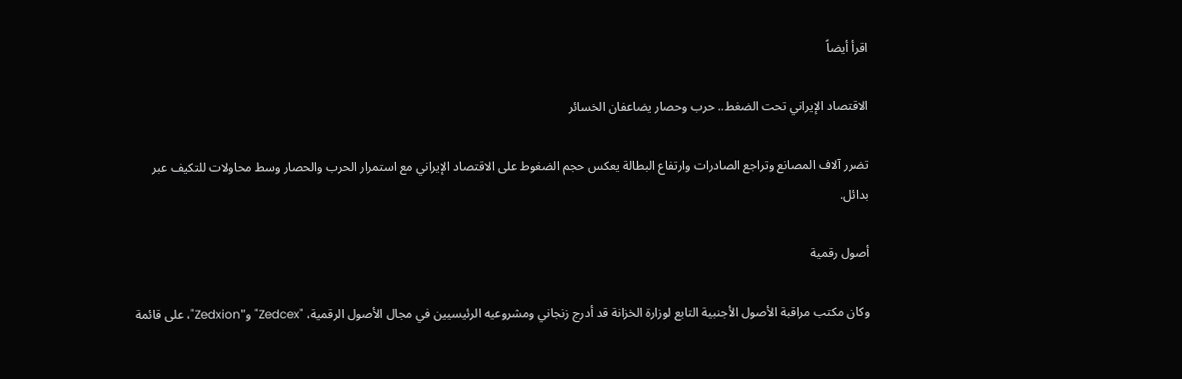اقرأ أيضاً

الاقتصاد الإيراني تحت الضغط.. حرب وحصار يضاعفان الخسائر

تضرر آلاف المصانع وتراجع الصادرات وارتفاع البطالة يعكس حجم الضغوط على الاقتصاد الإيراني مع استمرار الحرب والحصار وسط محاولات للتكيف عبر بدائل.

أصول رقمية

وكان مكتب مراقبة الأصول الأجنبية التابع لوزارة الخزانة قد أدرج زنجاني ومشروعيه الرئيسيين في مجال الأصول الرقمية، "Zedcex" و"Zedxion"، على قائمة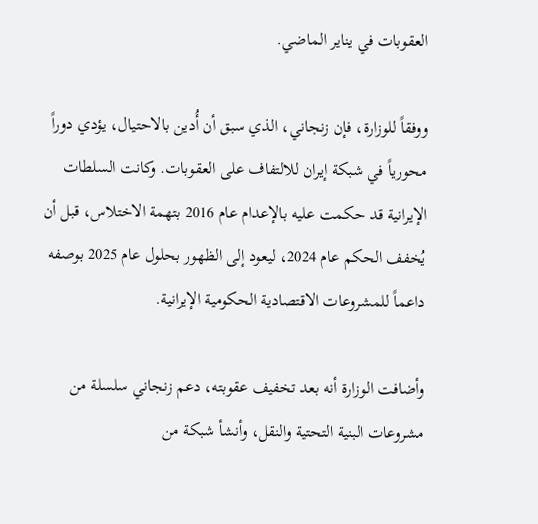العقوبات في يناير الماضي.

ووفقاً للوزارة، فإن زنجاني، الذي سبق أن أُدين بالاحتيال، يؤدي دوراً محورياً في شبكة إيران للالتفاف على العقوبات. وكانت السلطات الإيرانية قد حكمت عليه بالإعدام عام 2016 بتهمة الاختلاس، قبل أن يُخفف الحكم عام 2024، ليعود إلى الظهور بحلول عام 2025 بوصفه داعماً للمشروعات الاقتصادية الحكومية الإيرانية.

وأضافت الوزارة أنه بعد تخفيف عقوبته، دعم زنجاني سلسلة من مشروعات البنية التحتية والنقل، وأنشأ شبكة من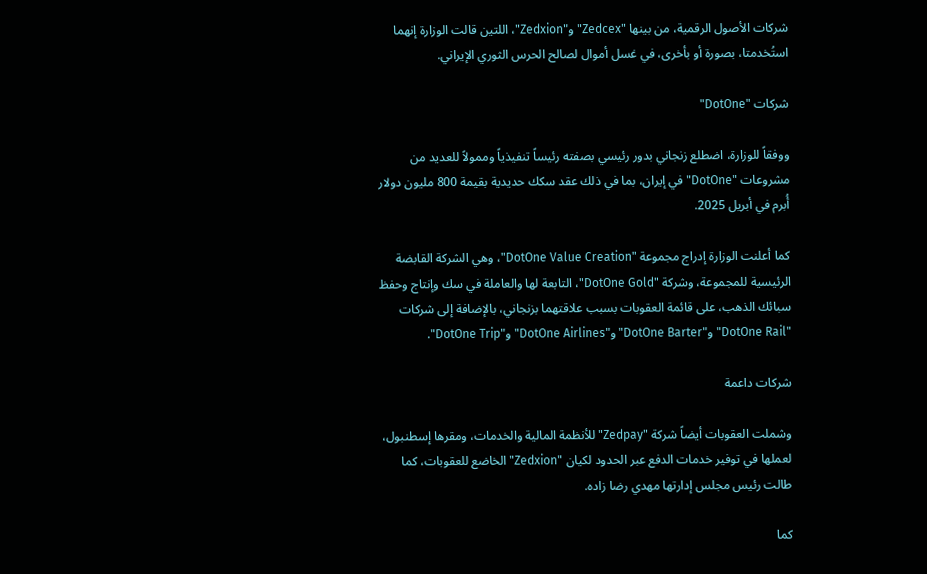شركات الأصول الرقمية، من بينها "Zedcex" و"Zedxion"، اللتين قالت الوزارة إنهما استُخدمتا، بصورة أو بأخرى، في غسل أموال لصالح الحرس الثوري الإيراني.

شركات "DotOne"

ووفقاً للوزارة، اضطلع زنجاني بدور رئيسي بصفته رئيساً تنفيذياً وممولاً للعديد من مشروعات "DotOne" في إيران، بما في ذلك عقد سكك حديدية بقيمة 800 مليون دولار أُبرم في أبريل 2025.

كما أعلنت الوزارة إدراج مجموعة "DotOne Value Creation"، وهي الشركة القابضة الرئيسية للمجموعة، وشركة "DotOne Gold"، التابعة لها والعاملة في سك وإنتاج وحفظ سبائك الذهب، على قائمة العقوبات بسبب علاقتهما بزنجاني، بالإضافة إلى شركات "DotOne Rail" و"DotOne Barter" و"DotOne Airlines" و"DotOne Trip".

شركات داعمة

وشملت العقوبات أيضاً شركة "Zedpay" للأنظمة المالية والخدمات، ومقرها إسطنبول، لعملها في توفير خدمات الدفع عبر الحدود لكيان "Zedxion" الخاضع للعقوبات، كما طالت رئيس مجلس إدارتها مهدي رضا زاده.

كما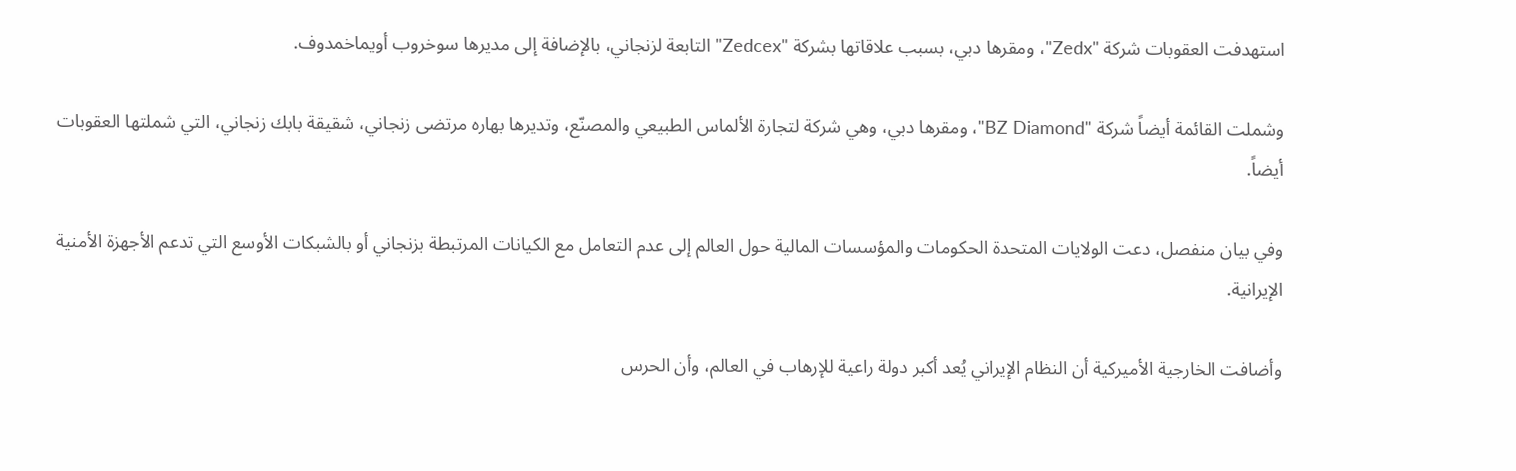استهدفت العقوبات شركة "Zedx"، ومقرها دبي، بسبب علاقاتها بشركة "Zedcex" التابعة لزنجاني، بالإضافة إلى مديرها سوخروب أويماخمدوف.

وشملت القائمة أيضاً شركة "BZ Diamond"، ومقرها دبي، وهي شركة لتجارة الألماس الطبيعي والمصنّع، وتديرها بهاره مرتضى زنجاني، شقيقة بابك زنجاني، التي شملتها العقوبات أيضاً.

وفي بيان منفصل، دعت الولايات المتحدة الحكومات والمؤسسات المالية حول العالم إلى عدم التعامل مع الكيانات المرتبطة بزنجاني أو بالشبكات الأوسع التي تدعم الأجهزة الأمنية الإيرانية.

وأضافت الخارجية الأميركية أن النظام الإيراني يُعد أكبر دولة راعية للإرهاب في العالم، وأن الحرس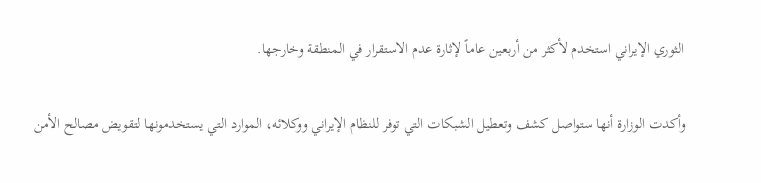الثوري الإيراني استخدم لأكثر من أربعين عاماً لإثارة عدم الاستقرار في المنطقة وخارجها.

وأكدت الوزارة أنها ستواصل كشف وتعطيل الشبكات التي توفر للنظام الإيراني ووكلائه، الموارد التي يستخدمونها لتقويض مصالح الأمن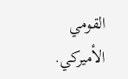القومي الأميركي.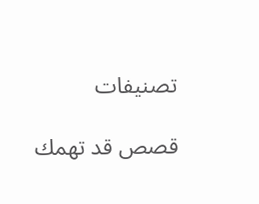تصنيفات

قصص قد تهمك